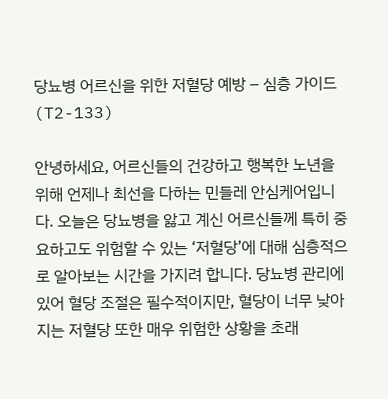당뇨병 어르신을 위한 저혈당 예방 – 심층 가이드 (T2-133)

안녕하세요, 어르신들의 건강하고 행복한 노년을 위해 언제나 최선을 다하는 민들레 안심케어입니다. 오늘은 당뇨병을 앓고 계신 어르신들께 특히 중요하고도 위험할 수 있는 ‘저혈당’에 대해 심층적으로 알아보는 시간을 가지려 합니다. 당뇨병 관리에 있어 혈당 조절은 필수적이지만, 혈당이 너무 낮아지는 저혈당 또한 매우 위험한 상황을 초래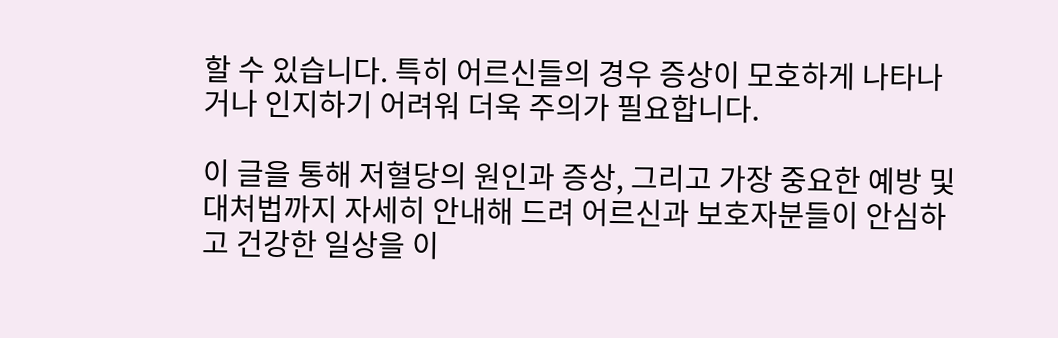할 수 있습니다. 특히 어르신들의 경우 증상이 모호하게 나타나거나 인지하기 어려워 더욱 주의가 필요합니다.

이 글을 통해 저혈당의 원인과 증상, 그리고 가장 중요한 예방 및 대처법까지 자세히 안내해 드려 어르신과 보호자분들이 안심하고 건강한 일상을 이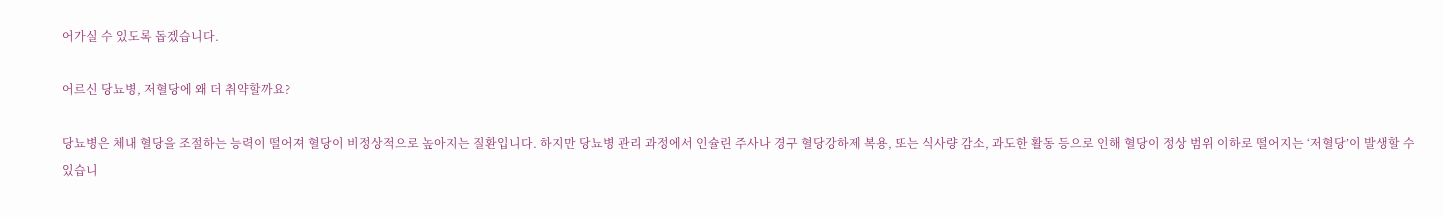어가실 수 있도록 돕겠습니다.

어르신 당뇨병, 저혈당에 왜 더 취약할까요?

당뇨병은 체내 혈당을 조절하는 능력이 떨어져 혈당이 비정상적으로 높아지는 질환입니다. 하지만 당뇨병 관리 과정에서 인슐린 주사나 경구 혈당강하제 복용, 또는 식사량 감소, 과도한 활동 등으로 인해 혈당이 정상 범위 이하로 떨어지는 ‘저혈당’이 발생할 수 있습니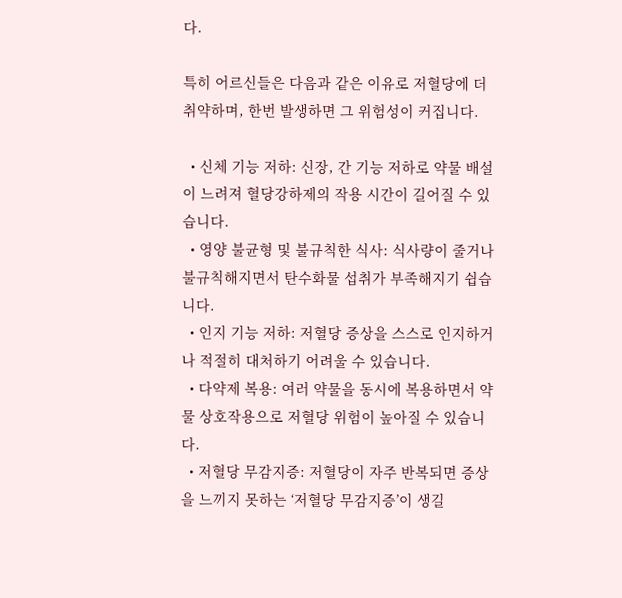다.

특히 어르신들은 다음과 같은 이유로 저혈당에 더 취약하며, 한번 발생하면 그 위험성이 커집니다.

  • 신체 기능 저하: 신장, 간 기능 저하로 약물 배설이 느려져 혈당강하제의 작용 시간이 길어질 수 있습니다.
  • 영양 불균형 및 불규칙한 식사: 식사량이 줄거나 불규칙해지면서 탄수화물 섭취가 부족해지기 쉽습니다.
  • 인지 기능 저하: 저혈당 증상을 스스로 인지하거나 적절히 대처하기 어려울 수 있습니다.
  • 다약제 복용: 여러 약물을 동시에 복용하면서 약물 상호작용으로 저혈당 위험이 높아질 수 있습니다.
  • 저혈당 무감지증: 저혈당이 자주 반복되면 증상을 느끼지 못하는 ‘저혈당 무감지증’이 생길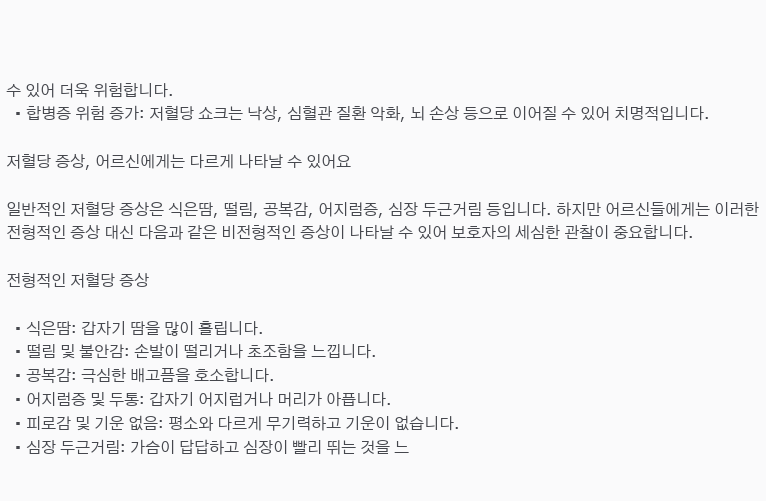수 있어 더욱 위험합니다.
  • 합병증 위험 증가: 저혈당 쇼크는 낙상, 심혈관 질환 악화, 뇌 손상 등으로 이어질 수 있어 치명적입니다.

저혈당 증상, 어르신에게는 다르게 나타날 수 있어요

일반적인 저혈당 증상은 식은땀, 떨림, 공복감, 어지럼증, 심장 두근거림 등입니다. 하지만 어르신들에게는 이러한 전형적인 증상 대신 다음과 같은 비전형적인 증상이 나타날 수 있어 보호자의 세심한 관찰이 중요합니다.

전형적인 저혈당 증상

  • 식은땀: 갑자기 땀을 많이 흘립니다.
  • 떨림 및 불안감: 손발이 떨리거나 초조함을 느낍니다.
  • 공복감: 극심한 배고픔을 호소합니다.
  • 어지럼증 및 두통: 갑자기 어지럽거나 머리가 아픕니다.
  • 피로감 및 기운 없음: 평소와 다르게 무기력하고 기운이 없습니다.
  • 심장 두근거림: 가슴이 답답하고 심장이 빨리 뛰는 것을 느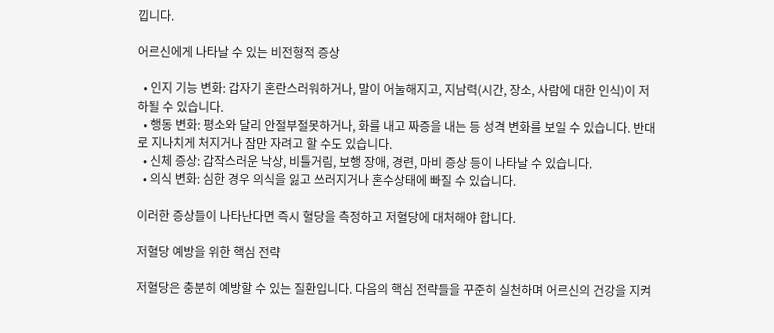낍니다.

어르신에게 나타날 수 있는 비전형적 증상

  • 인지 기능 변화: 갑자기 혼란스러워하거나, 말이 어눌해지고, 지남력(시간, 장소, 사람에 대한 인식)이 저하될 수 있습니다.
  • 행동 변화: 평소와 달리 안절부절못하거나, 화를 내고 짜증을 내는 등 성격 변화를 보일 수 있습니다. 반대로 지나치게 처지거나 잠만 자려고 할 수도 있습니다.
  • 신체 증상: 갑작스러운 낙상, 비틀거림, 보행 장애, 경련, 마비 증상 등이 나타날 수 있습니다.
  • 의식 변화: 심한 경우 의식을 잃고 쓰러지거나 혼수상태에 빠질 수 있습니다.

이러한 증상들이 나타난다면 즉시 혈당을 측정하고 저혈당에 대처해야 합니다.

저혈당 예방을 위한 핵심 전략

저혈당은 충분히 예방할 수 있는 질환입니다. 다음의 핵심 전략들을 꾸준히 실천하며 어르신의 건강을 지켜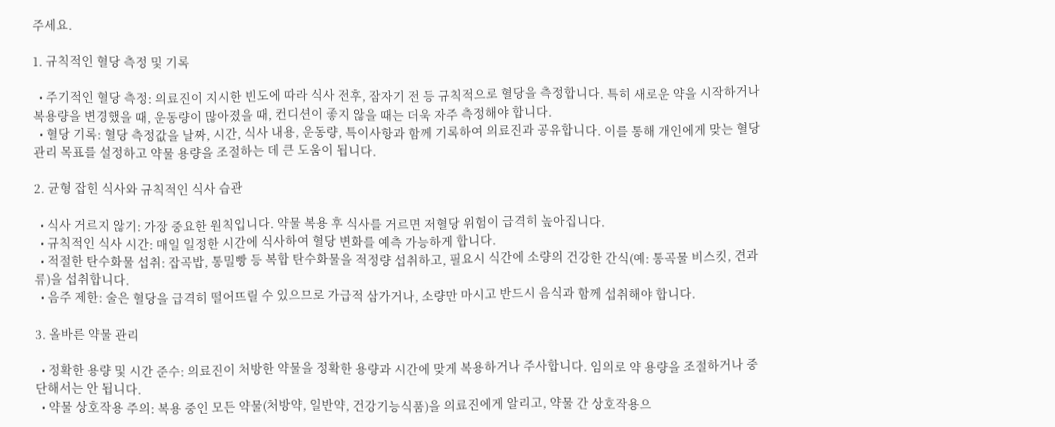주세요.

1. 규칙적인 혈당 측정 및 기록

  • 주기적인 혈당 측정: 의료진이 지시한 빈도에 따라 식사 전후, 잠자기 전 등 규칙적으로 혈당을 측정합니다. 특히 새로운 약을 시작하거나 복용량을 변경했을 때, 운동량이 많아졌을 때, 컨디션이 좋지 않을 때는 더욱 자주 측정해야 합니다.
  • 혈당 기록: 혈당 측정값을 날짜, 시간, 식사 내용, 운동량, 특이사항과 함께 기록하여 의료진과 공유합니다. 이를 통해 개인에게 맞는 혈당 관리 목표를 설정하고 약물 용량을 조절하는 데 큰 도움이 됩니다.

2. 균형 잡힌 식사와 규칙적인 식사 습관

  • 식사 거르지 않기: 가장 중요한 원칙입니다. 약물 복용 후 식사를 거르면 저혈당 위험이 급격히 높아집니다.
  • 규칙적인 식사 시간: 매일 일정한 시간에 식사하여 혈당 변화를 예측 가능하게 합니다.
  • 적절한 탄수화물 섭취: 잡곡밥, 통밀빵 등 복합 탄수화물을 적정량 섭취하고, 필요시 식간에 소량의 건강한 간식(예: 통곡물 비스킷, 견과류)을 섭취합니다.
  • 음주 제한: 술은 혈당을 급격히 떨어뜨릴 수 있으므로 가급적 삼가거나, 소량만 마시고 반드시 음식과 함께 섭취해야 합니다.

3. 올바른 약물 관리

  • 정확한 용량 및 시간 준수: 의료진이 처방한 약물을 정확한 용량과 시간에 맞게 복용하거나 주사합니다. 임의로 약 용량을 조절하거나 중단해서는 안 됩니다.
  • 약물 상호작용 주의: 복용 중인 모든 약물(처방약, 일반약, 건강기능식품)을 의료진에게 알리고, 약물 간 상호작용으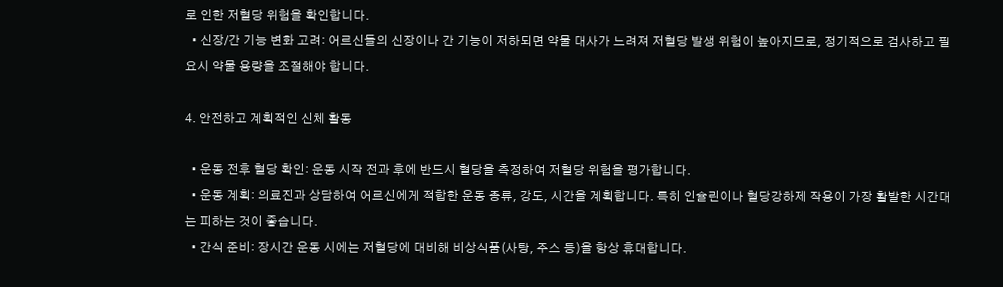로 인한 저혈당 위험을 확인합니다.
  • 신장/간 기능 변화 고려: 어르신들의 신장이나 간 기능이 저하되면 약물 대사가 느려져 저혈당 발생 위험이 높아지므로, 정기적으로 검사하고 필요시 약물 용량을 조절해야 합니다.

4. 안전하고 계획적인 신체 활동

  • 운동 전후 혈당 확인: 운동 시작 전과 후에 반드시 혈당을 측정하여 저혈당 위험을 평가합니다.
  • 운동 계획: 의료진과 상담하여 어르신에게 적합한 운동 종류, 강도, 시간을 계획합니다. 특히 인슐린이나 혈당강하제 작용이 가장 활발한 시간대는 피하는 것이 좋습니다.
  • 간식 준비: 장시간 운동 시에는 저혈당에 대비해 비상식품(사탕, 주스 등)을 항상 휴대합니다.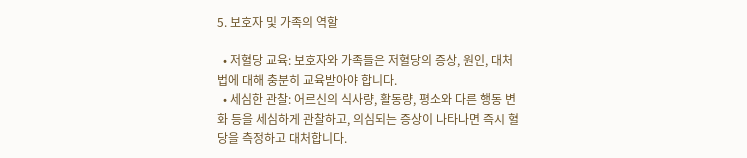5. 보호자 및 가족의 역할

  • 저혈당 교육: 보호자와 가족들은 저혈당의 증상, 원인, 대처법에 대해 충분히 교육받아야 합니다.
  • 세심한 관찰: 어르신의 식사량, 활동량, 평소와 다른 행동 변화 등을 세심하게 관찰하고, 의심되는 증상이 나타나면 즉시 혈당을 측정하고 대처합니다.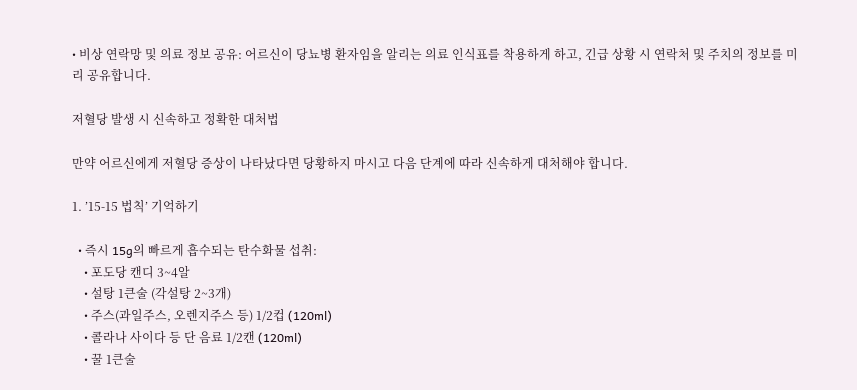• 비상 연락망 및 의료 정보 공유: 어르신이 당뇨병 환자임을 알리는 의료 인식표를 착용하게 하고, 긴급 상황 시 연락처 및 주치의 정보를 미리 공유합니다.

저혈당 발생 시 신속하고 정확한 대처법

만약 어르신에게 저혈당 증상이 나타났다면 당황하지 마시고 다음 단계에 따라 신속하게 대처해야 합니다.

1. ’15-15 법칙’ 기억하기

  • 즉시 15g의 빠르게 흡수되는 탄수화물 섭취:
    • 포도당 캔디 3~4알
    • 설탕 1큰술 (각설탕 2~3개)
    • 주스(과일주스, 오렌지주스 등) 1/2컵 (120ml)
    • 콜라나 사이다 등 단 음료 1/2캔 (120ml)
    • 꿀 1큰술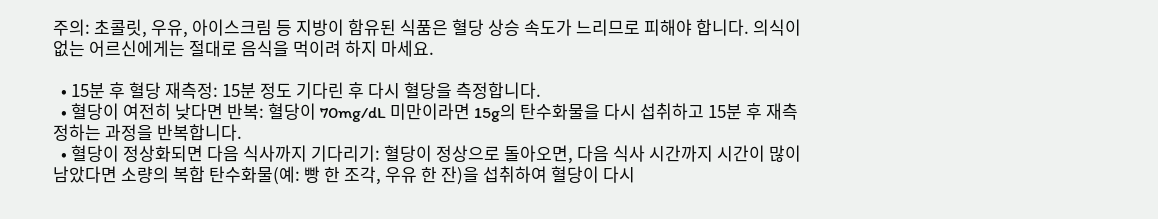주의: 초콜릿, 우유, 아이스크림 등 지방이 함유된 식품은 혈당 상승 속도가 느리므로 피해야 합니다. 의식이 없는 어르신에게는 절대로 음식을 먹이려 하지 마세요.

  • 15분 후 혈당 재측정: 15분 정도 기다린 후 다시 혈당을 측정합니다.
  • 혈당이 여전히 낮다면 반복: 혈당이 70mg/dL 미만이라면 15g의 탄수화물을 다시 섭취하고 15분 후 재측정하는 과정을 반복합니다.
  • 혈당이 정상화되면 다음 식사까지 기다리기: 혈당이 정상으로 돌아오면, 다음 식사 시간까지 시간이 많이 남았다면 소량의 복합 탄수화물(예: 빵 한 조각, 우유 한 잔)을 섭취하여 혈당이 다시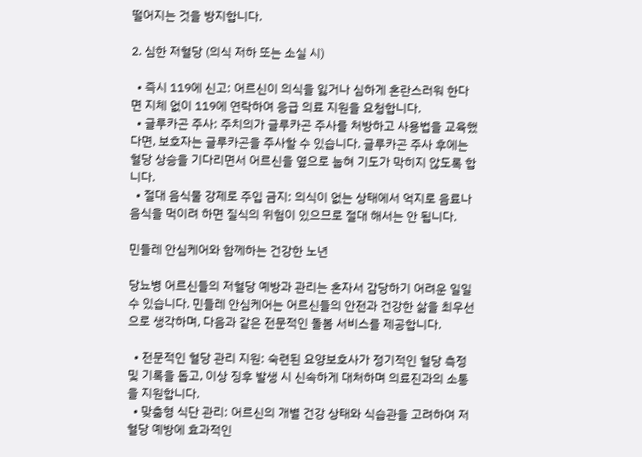떨어지는 것을 방지합니다.

2. 심한 저혈당 (의식 저하 또는 소실 시)

  • 즉시 119에 신고: 어르신이 의식을 잃거나 심하게 혼란스러워 한다면 지체 없이 119에 연락하여 응급 의료 지원을 요청합니다.
  • 글루카곤 주사: 주치의가 글루카곤 주사를 처방하고 사용법을 교육했다면, 보호자는 글루카곤을 주사할 수 있습니다. 글루카곤 주사 후에는 혈당 상승을 기다리면서 어르신을 옆으로 눕혀 기도가 막히지 않도록 합니다.
  • 절대 음식물 강제로 주입 금지: 의식이 없는 상태에서 억지로 음료나 음식을 먹이려 하면 질식의 위험이 있으므로 절대 해서는 안 됩니다.

민들레 안심케어와 함께하는 건강한 노년

당뇨병 어르신들의 저혈당 예방과 관리는 혼자서 감당하기 어려운 일일 수 있습니다. 민들레 안심케어는 어르신들의 안전과 건강한 삶을 최우선으로 생각하며, 다음과 같은 전문적인 돌봄 서비스를 제공합니다.

  • 전문적인 혈당 관리 지원: 숙련된 요양보호사가 정기적인 혈당 측정 및 기록을 돕고, 이상 징후 발생 시 신속하게 대처하며 의료진과의 소통을 지원합니다.
  • 맞춤형 식단 관리: 어르신의 개별 건강 상태와 식습관을 고려하여 저혈당 예방에 효과적인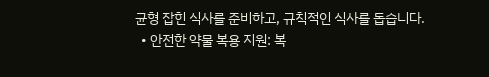균형 잡힌 식사를 준비하고, 규칙적인 식사를 돕습니다.
  • 안전한 약물 복용 지원: 복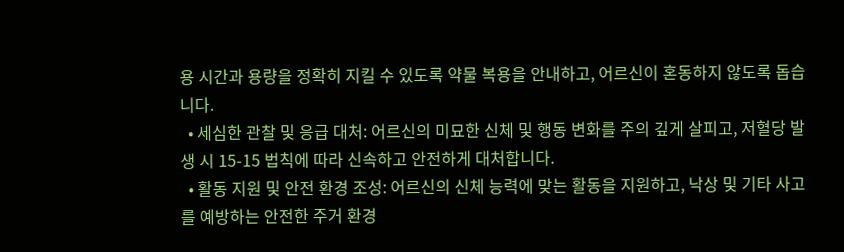용 시간과 용량을 정확히 지킬 수 있도록 약물 복용을 안내하고, 어르신이 혼동하지 않도록 돕습니다.
  • 세심한 관찰 및 응급 대처: 어르신의 미묘한 신체 및 행동 변화를 주의 깊게 살피고, 저혈당 발생 시 15-15 법칙에 따라 신속하고 안전하게 대처합니다.
  • 활동 지원 및 안전 환경 조성: 어르신의 신체 능력에 맞는 활동을 지원하고, 낙상 및 기타 사고를 예방하는 안전한 주거 환경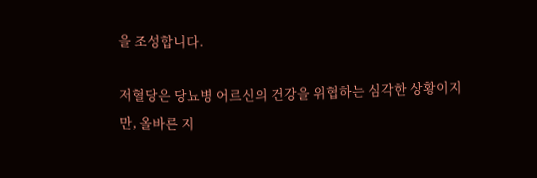을 조성합니다.

저혈당은 당뇨병 어르신의 건강을 위협하는 심각한 상황이지만, 올바른 지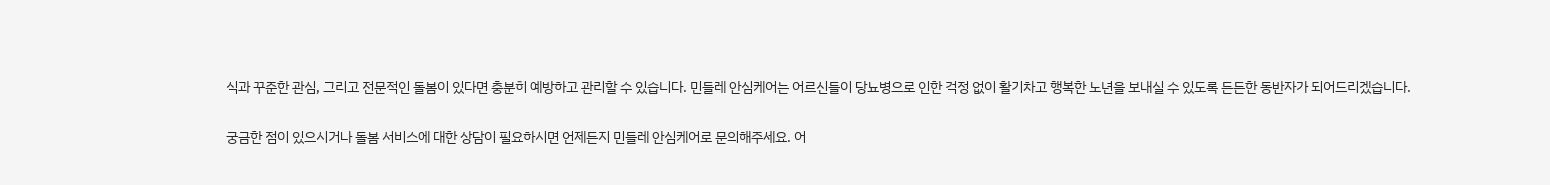식과 꾸준한 관심, 그리고 전문적인 돌봄이 있다면 충분히 예방하고 관리할 수 있습니다. 민들레 안심케어는 어르신들이 당뇨병으로 인한 걱정 없이 활기차고 행복한 노년을 보내실 수 있도록 든든한 동반자가 되어드리겠습니다.

궁금한 점이 있으시거나 돌봄 서비스에 대한 상담이 필요하시면 언제든지 민들레 안심케어로 문의해주세요. 어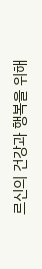르신의 건강과 행복을 위해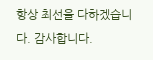항상 최선을 다하겠습니다. 감사합니다.